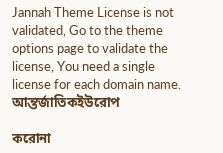Jannah Theme License is not validated, Go to the theme options page to validate the license, You need a single license for each domain name.
আন্তর্জাতিকইউরোপ

করোনা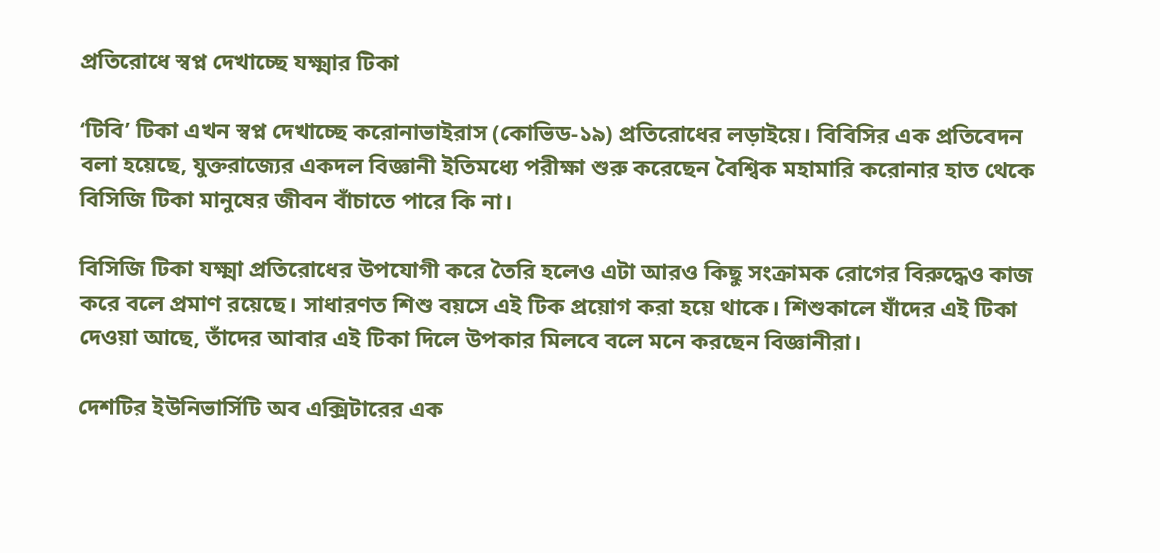প্রতিরোধে স্বপ্ন দেখাচ্ছে যক্ষ্মার টিকা

‘টিবি’ টিকা এখন স্বপ্ন দেখাচ্ছে করোনাভাইরাস (কোভিড-১৯) প্রতিরোধের লড়াইয়ে। বিবিসির এক প্রতিবেদন বলা হয়েছে, যুক্তরাজ্যের একদল বিজ্ঞানী ইতিমধ্যে পরীক্ষা শুরু করেছেন বৈশ্বিক মহামারি করোনার হাত থেকে বিসিজি টিকা মানুষের জীবন বাঁচাতে পারে কি না।

বিসিজি টিকা যক্ষ্মা প্রতিরোধের উপযোগী করে তৈরি হলেও এটা আরও কিছু সংক্রামক রোগের বিরুদ্ধেও কাজ করে বলে প্রমাণ রয়েছে। সাধারণত শিশু বয়সে এই টিক প্রয়োগ করা হয়ে থাকে। শিশুকালে যাঁদের এই টিকা দেওয়া আছে, তাঁদের আবার এই টিকা দিলে উপকার মিলবে বলে মনে করছেন বিজ্ঞানীরা।

দেশটির ইউনিভার্সিটি অব এক্সিটারের এক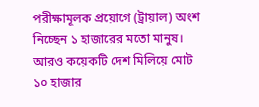পরীক্ষামূলক প্রয়োগে (ট্রায়াল) অংশ নিচ্ছেন ১ হাজারের মতো মানুষ। আরও কয়েকটি দেশ মিলিয়ে মোট ১০ হাজার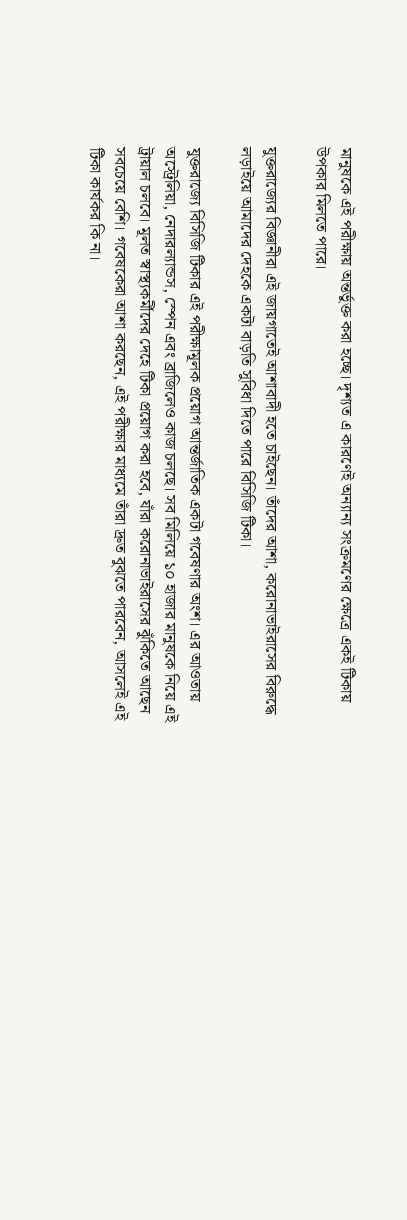মানুষকে এই পরীক্ষায় অন্তর্ভুক্ত করা হচ্ছে। দৃশ্যত এ কারণেই অন্যান্য সংক্রমণের ক্ষেত্রে একই টিকায় উপকার মিলতে পারে।

যুক্তরাজ্যের বিজ্ঞানীরা এই জায়গাতেই আশাবাদী হতে চাইছেন। তাঁদের আশা, করোনাভাইরাসের বিরুদ্ধে লড়াইয়ে আমাদের দেহকে একটা বাড়তি সুবিধা দিতে পারে বিসিজি টিকা।

যুক্তরাজ্যে বিসিজি টিকার এই পরীক্ষামূলক প্রয়োগ আন্তর্জাতিক একটা গবেষণার অংশ। এর আওতায় অস্ট্রেলিয়া, নেদারল্যান্ডস, স্পেন এবং ব্রাজিলেও কাজ চলছে। সব মিলিয়ে ১০ হাজার মানুষকে নিয়ে এই ট্রায়াল চলবে। মূলত স্বাস্থ্যকর্মীদের দেহে টিকা প্রয়োগ করা হবে, যাঁরা করোনাভাইরাসের ঝুঁকিতে আছেন সবচেয়ে বেশি। গবেষকেরা আশা করছেন, এই পরীক্ষার মাধ্যমে তাঁরা দ্রুত বুঝতে পারবেন, আসলেই এই টিকা কার্যকর কি না।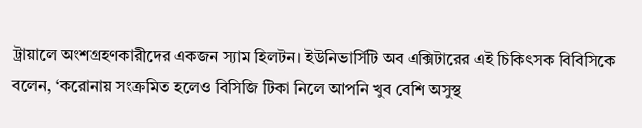ট্রায়ালে অংশগ্রহণকারীদের একজন স্যাম হিলটন। ইউনিভার্সিটি অব এক্সিটারের এই চিকিৎসক বিবিসিকে বলেন, ‘করোনায় সংক্রমিত হলেও বিসিজি টিকা নিলে আপনি খুব বেশি অসুস্থ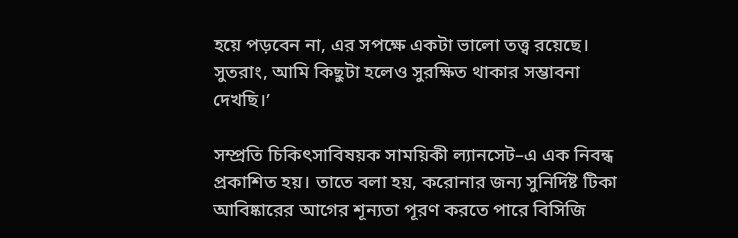হয়ে পড়বেন না, এর সপক্ষে একটা ভালো তত্ত্ব রয়েছে। সুতরাং, আমি কিছুটা হলেও সুরক্ষিত থাকার সম্ভাবনা দেখছি।’

সম্প্রতি চিকিৎসাবিষয়ক সাময়িকী ল্যানসেট–এ এক নিবন্ধ প্রকাশিত হয়। তাতে বলা হয়, করোনার জন্য সুনির্দিষ্ট টিকা আবিষ্কারের আগের শূন্যতা পূরণ করতে পারে বিসিজি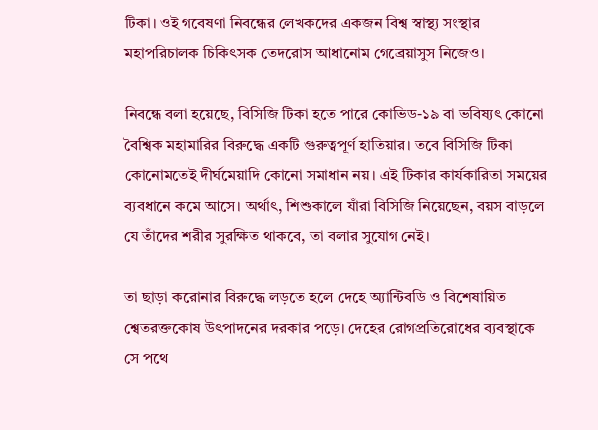টিকা। ওই গবেষণা নিবন্ধের লেখকদের একজন বিশ্ব স্বাস্থ্য সংস্থার মহাপরিচালক চিকিৎসক তেদরোস আধানোম গেব্রেয়াসুস নিজেও।

নিবন্ধে বলা হয়েছে, বিসিজি টিকা হতে পারে কোভিড-১৯ বা ভবিষ্যৎ কোনো বৈশ্বিক মহামারির বিরুদ্ধে একটি গুরুত্বপূর্ণ হাতিয়ার। তবে বিসিজি টিকা কোনোমতেই দীর্ঘমেয়াদি কোনো সমাধান নয়। এই টিকার কার্যকারিতা সময়ের ব্যবধানে কমে আসে। অর্থাৎ, শিশুকালে যাঁরা বিসিজি নিয়েছেন, বয়স বাড়লে যে তাঁদের শরীর সুরক্ষিত থাকবে, তা বলার সুযোগ নেই।

তা ছাড়া করোনার বিরুদ্ধে লড়তে হলে দেহে অ্যান্টিবডি ও বিশেষায়িত শ্বেতরক্তকোষ উৎপাদনের দরকার পড়ে। দেহের রোগপ্রতিরোধের ব্যবস্থাকে সে পথে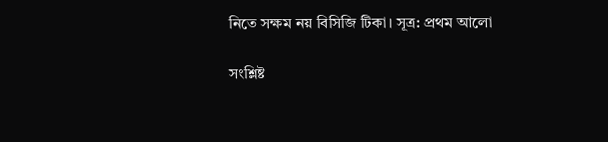নিতে সক্ষম নয় বিসিজি টিকা। সূত্র: প্রথম আলো

সংশ্লিষ্ট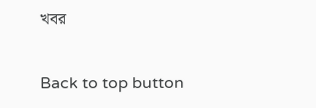খবর

Back to top button